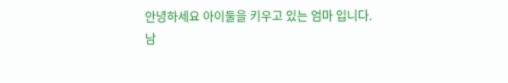안녕하세요 아이둘을 키우고 있는 엄마 입니다.
남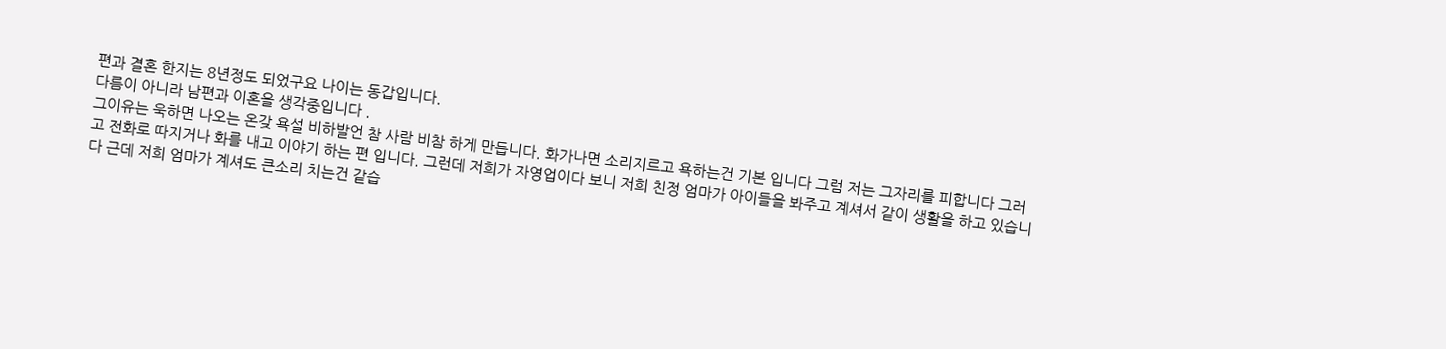편과 결혼 한지는 8년정도 되었구요 나이는 동갑입니다.
다름이 아니라 남편과 이혼을 생각중입니다 .
그이유는 욱하면 나오는 온갖 욕설 비하발언 참 사람 비참 하게 만듭니다. 화가나면 소리지르고 욕하는건 기본 입니다 그럼 저는 그자리를 피합니다 그러고 전화로 따지거나 화를 내고 이야기 하는 편 입니다. 그런데 저희가 자영업이다 보니 저희 친정 엄마가 아이들을 봐주고 계셔서 같이 생활을 하고 있습니다 근데 저희 엄마가 계셔도 큰소리 치는건 같습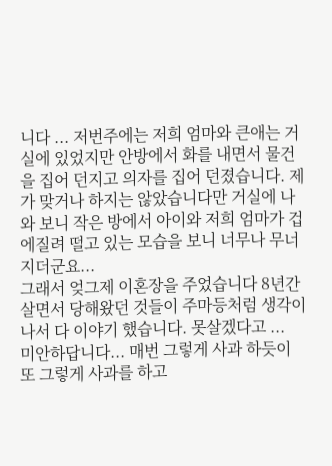니다 ... 저번주에는 저희 엄마와 큰애는 거실에 있었지만 안방에서 화를 내면서 물건을 집어 던지고 의자를 집어 던졌습니다. 제가 맞거나 하지는 않았습니다만 거실에 나와 보니 작은 방에서 아이와 저희 엄마가 겁에질려 떨고 있는 모습을 보니 너무나 무너 지더군요...
그래서 엊그제 이혼장을 주었습니다 8년간 살면서 당해왔던 것들이 주마등처럼 생각이나서 다 이야기 했습니다. 못살겠다고 ...
미안하답니다... 매번 그렇게 사과 하듯이 또 그렇게 사과를 하고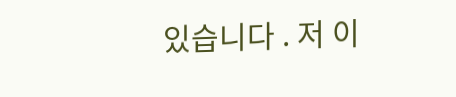있습니다 . 저 이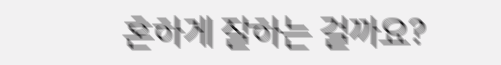혼하게 잘하는 걸까요?